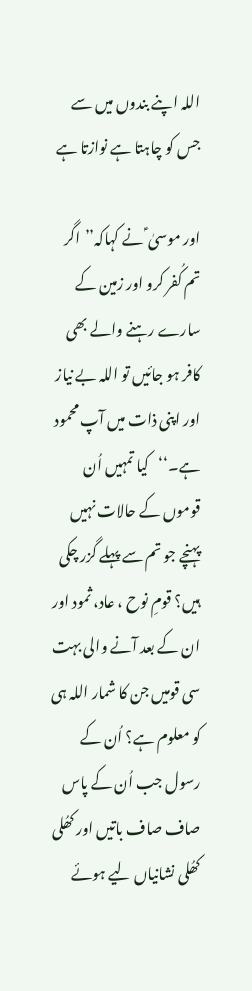اللہ اپنے بندوں میں سے جس کو چاہتا ہے نوازتا ہے

اور موسیٰ ؑ نے کہاکہ’’اگر تم کُفر کرو اور زمین کے سارے رہنے والے بھی کافر ہو جائیں تو اللہ بے نیاز اور اپنی ذات میں آپ محمود ہے۔‘‘کیا تمہیں اُن قوموں کے حالات نہیں پہنچے جو تم سے پہلے گزر چکی ہیں؟ قومِ نوح ، عاد، ثمود اور ان کے بعد آنے والی بہت سی قومیں جن کا شمار اللہ ہی کو معلوم ہے؟ اُن کے رسول جب اُن کے پاس صاف صاف باتیں اور کھُلی کھُلی نشانیاں لیے ہوئے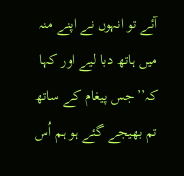آئے تو انہوں نے اپنے منہ میں ہاتھ دبا لیے اور کہا کہ’’جس پیغام کے ساتھ تم بھیجے گئے ہو ہم اُس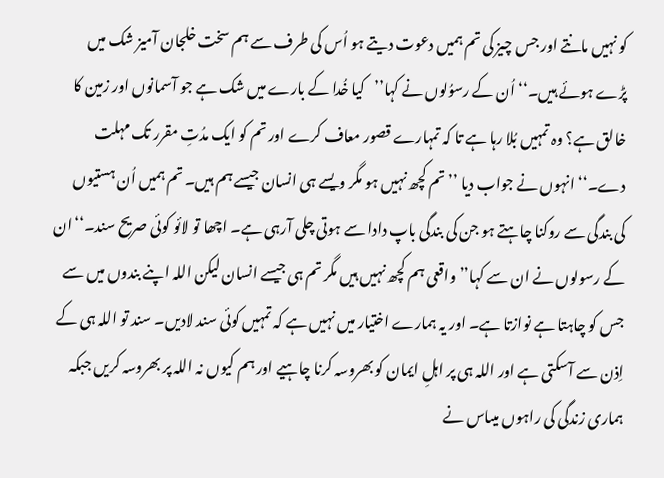کو نہیں مانتے اور جس چیز کی تم ہمیں دعوت دیتے ہو اُس کی طرف سے ہم سخت خلجان آمیز شک میں پڑے ہوئے ہیں۔‘‘اُن کے رسوُلوں نے کہا’’کیا خُدا کے بارے میں شک ہے جو آسمانوں اور زمین کا خالق ہے؟ وہ تمہیں بُلا رہا ہے تا کہ تمہارے قصور معاف کرے اور تم کو ایک مدُتِ مقرر تک مہلت دے۔‘‘ انہوں نے جواب دیا ’’تم کچھ نہیں ہو مگر ویسے ہی انسان جیسے ہم ہیں۔ تم ہمیں اُن ہستیوں کی بندگی سے روکنا چاہتے ہو جن کی بندگی باپ دادا سے ہوتی چلی آرہی ہے۔ اچھا تو لائو کوئی صریح سند۔‘‘ان کے رسولوں نے ان سے کہا’’واقعی ہم کچھ نہیں ہیں مگر تم ہی جیسے انسان لیکن اللہ اپنے بندوں میں سے جس کو چاہتا ہے نوازتا ہے۔ اور یہ ہمارے اختیار میں نہیں ہے کہ تمہیں کوئی سند لادیں۔ سند تو اللہ ہی کے اِذن سے آسکتی ہے اور اللہ ہی پر اہلِ ایمان کو بھروسہ کرنا چاہیے اور ہم کیوں نہ اللہ پر بھروسہ کریں جبکہ ہماری زندگی کی راہوں میںاس نے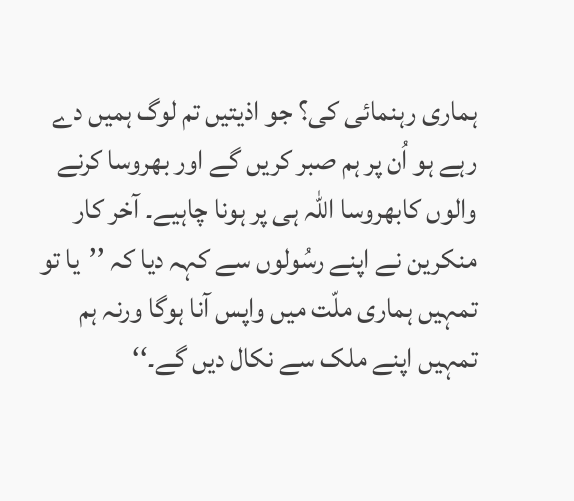ہماری رہنمائی کی؟ جو اذیتیں تم لوگ ہمیں دے رہے ہو اُن پر ہم صبر کریں گے اور بھروسا کرنے والوں کابھروسا اللہ ہی پر ہونا چاہیے۔ آخر کار منکرین نے اپنے رسُولوں سے کہہ دیا کہ ’’یا تو تمہیں ہماری ملّت میں واپس آنا ہوگا ورنہ ہم تمہیں اپنے ملک سے نکال دیں گے۔‘‘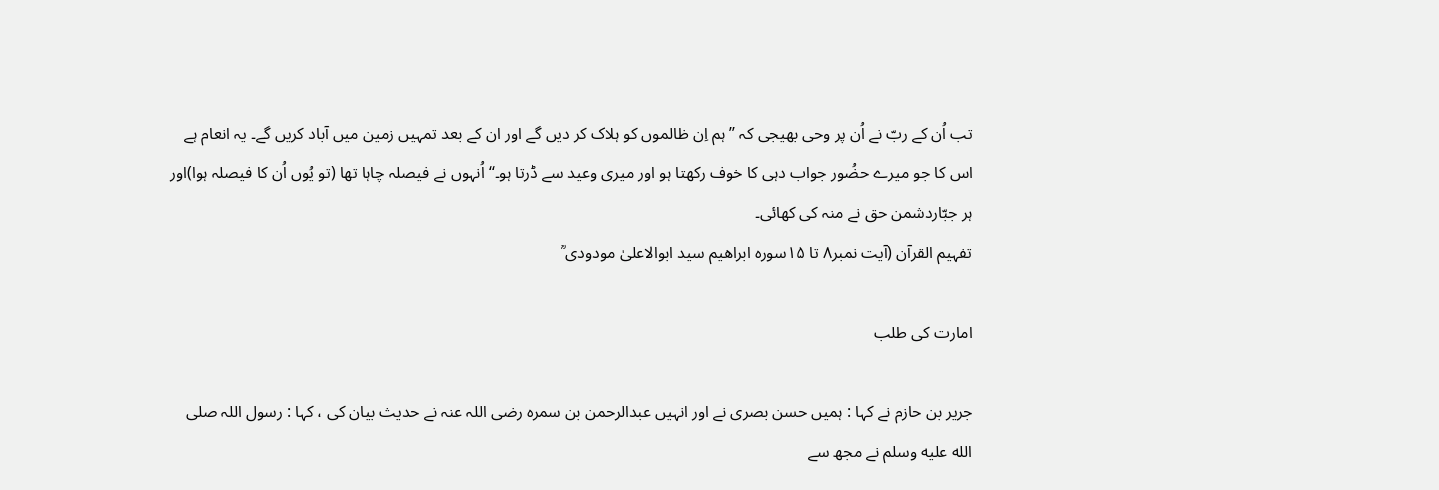تب اُن کے ربّ نے اُن پر وحی بھیجی کہ ’’ہم اِن ظالموں کو ہلاک کر دیں گے اور ان کے بعد تمہیں زمین میں آباد کریں گے۔ یہ انعام ہے اس کا جو میرے حضُور جواب دہی کا خوف رکھتا ہو اور میری وعید سے ڈرتا ہو۔‘‘اُنہوں نے فیصلہ چاہا تھا (تو یُوں اُن کا فیصلہ ہوا)اور ہر جبّاردشمن حق نے منہ کی کھائی۔
تفہیم القرآن (آیت نمبر۸ تا ۱۵سورہ ابراھیم سید ابوالاعلیٰ مودودی ؒ

امارت کی طلب

جریر بن حازم نے کہا : ہمیں حسن بصری نے اور انہیں عبدالرحمن بن سمرہ رضی اللہ عنہ نے حدیث بیان کی ، کہا : رسول اللہ صلى الله عليه وسلم نے مجھ سے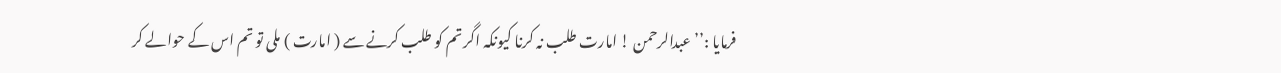فرمایا :’’ عبدالرحمن ! امارت طلب نہ کرنا کیونکہ اگر تم کو طلب کرنے سے ( امارت ) ملی تو تم اس کے حوالے کر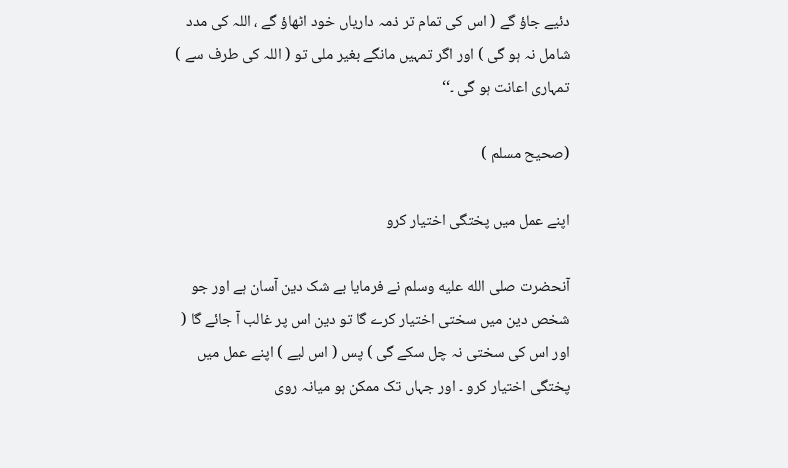دئیے جاؤ گے ( اس کی تمام تر ذمہ داریاں خود اٹھاؤ گے ، اللہ کی مدد شامل نہ ہو گی ) اور اگر تمہیں مانگے بغیر ملی تو ( اللہ کی طرف سے ) تمہاری اعانت ہو گی ۔‘‘

(صحیح مسلم )

اپنے عمل میں پختگی اختیار کرو

آنحضرت صلى الله عليه وسلم نے فرمایا بے شک دین آسان ہے اور جو شخص دین میں سختی اختیار کرے گا تو دین اس پر غالب آ جائے گا ( اور اس کی سختی نہ چل سکے گی ) پس ( اس لیے ) اپنے عمل میں پختگی اختیار کرو ۔ اور جہاں تک ممکن ہو میانہ روی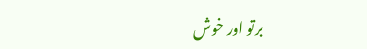برتو اور خوش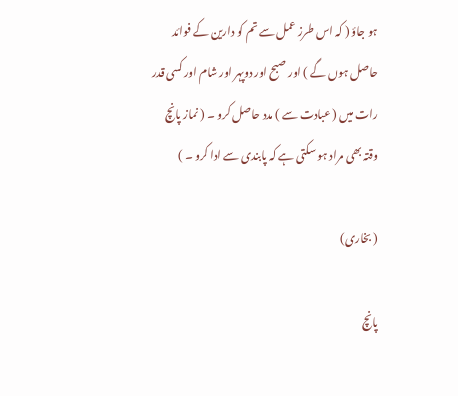ہو جاؤ ( کہ اس طرز عمل سے تم کو دارین کے فوائد حاصل ہوں گے ) اور صبح اور دوپہر اور شام اور کسی قدر رات میں ( عبادت سے ) مدد حاصل کرو ۔ ( نماز پانچ وقتہ بھی مراد ہو سکتی ہے کہ پابندی سے ادا کرو ۔ )

( بخاری)

پانچ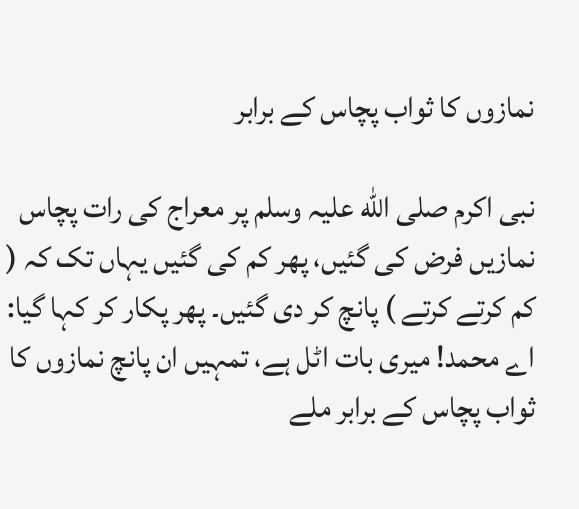نمازوں کا ثواب پچاس کے برابر

نبی اکرم صلی الله علیہ وسلم پر معراج کی رات پچاس نمازیں فرض کی گئیں، پھر کم کی گئیں یہاں تک کہ ( کم کرتے کرتے ) پانچ کر دی گئیں۔ پھر پکار کر کہا گیا: اے محمد! میری بات اٹل ہے، تمہیں ان پانچ نمازوں کا ثواب پچاس کے برابر ملے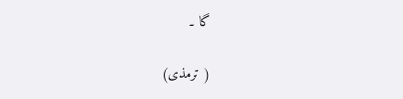گا ۔

( ترمذی)